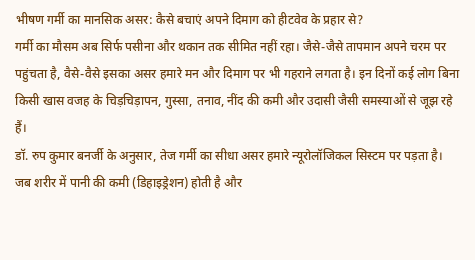भीषण गर्मी का मानसिक असर: कैसे बचाएं अपने दिमाग को हीटवेव के प्रहार से?
गर्मी का मौसम अब सिर्फ पसीना और थकान तक सीमित नहीं रहा। जैसे-जैसे तापमान अपने चरम पर पहुंचता है, वैसे-वैसे इसका असर हमारे मन और दिमाग पर भी गहराने लगता है। इन दिनों कई लोग बिना किसी खास वजह के चिड़चिड़ापन, गुस्सा, तनाव, नींद की कमी और उदासी जैसी समस्याओं से जूझ रहे हैं।
डॉ. रुप कुमार बनर्जी के अनुसार, तेज गर्मी का सीधा असर हमारे न्यूरोलॉजिकल सिस्टम पर पड़ता है। जब शरीर में पानी की कमी (डिहाइड्रेशन) होती है और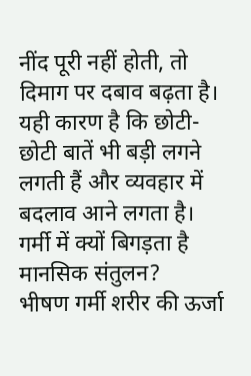नींद पूरी नहीं होती, तो दिमाग पर दबाव बढ़ता है। यही कारण है कि छोटी-छोटी बातें भी बड़ी लगने लगती हैं और व्यवहार में बदलाव आने लगता है।
गर्मी में क्यों बिगड़ता है मानसिक संतुलन?
भीषण गर्मी शरीर की ऊर्जा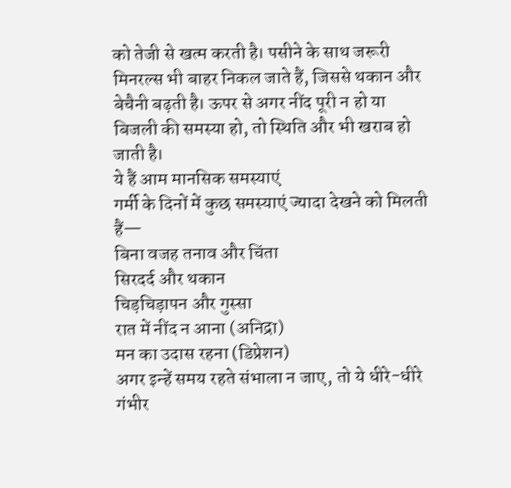को तेजी से खत्म करती है। पसीने के साथ जरूरी मिनरल्स भी बाहर निकल जाते हैं, जिससे थकान और बेचैनी बढ़ती है। ऊपर से अगर नींद पूरी न हो या बिजली की समस्या हो, तो स्थिति और भी खराब हो जाती है।
ये हैं आम मानसिक समस्याएं
गर्मी के दिनों में कुछ समस्याएं ज्यादा देखने को मिलती हैं—
बिना वजह तनाव और चिंता
सिरदर्द और थकान
चिड़चिड़ापन और गुस्सा
रात में नींद न आना (अनिद्रा)
मन का उदास रहना (डिप्रेशन)
अगर इन्हें समय रहते संभाला न जाए, तो ये धीरे-धीरे गंभीर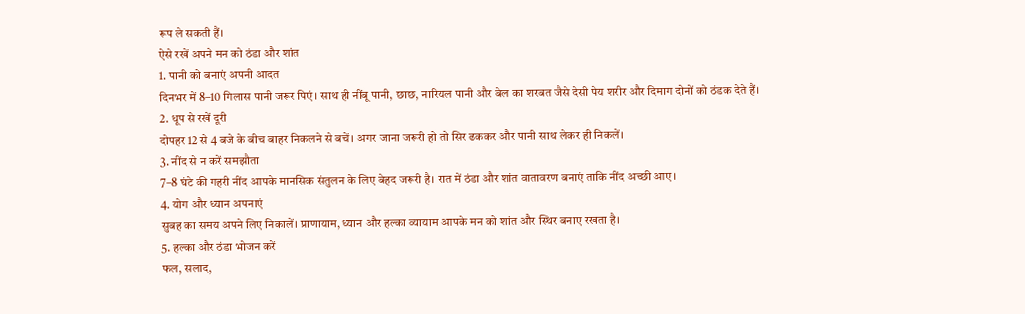रूप ले सकती हैं।
ऐसे रखें अपने मन को ठंडा और शांत
1. पानी को बनाएं अपनी आदत
दिनभर में 8–10 गिलास पानी जरूर पिएं। साथ ही नींबू पानी, छाछ, नारियल पानी और बेल का शरबत जैसे देसी पेय शरीर और दिमाग दोनों को ठंडक देते हैं।
2. धूप से रखें दूरी
दोपहर 12 से 4 बजे के बीच बाहर निकलने से बचें। अगर जाना जरूरी हो तो सिर ढककर और पानी साथ लेकर ही निकलें।
3. नींद से न करें समझौता
7–8 घंटे की गहरी नींद आपके मानसिक संतुलन के लिए बेहद जरूरी है। रात में ठंडा और शांत वातावरण बनाएं ताकि नींद अच्छी आए।
4. योग और ध्यान अपनाएं
सुबह का समय अपने लिए निकालें। प्राणायाम, ध्यान और हल्का व्यायाम आपके मन को शांत और स्थिर बनाए रखता है।
5. हल्का और ठंडा भोजन करें
फल, सलाद,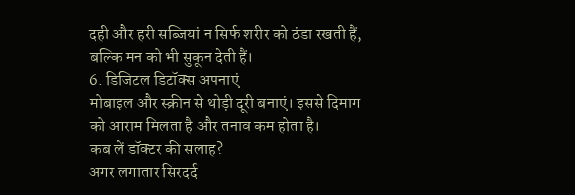दही और हरी सब्जियां न सिर्फ शरीर को ठंडा रखती हैं, बल्कि मन को भी सुकून देती हैं।
6. डिजिटल डिटॉक्स अपनाएं
मोबाइल और स्क्रीन से थोड़ी दूरी बनाएं। इससे दिमाग को आराम मिलता है और तनाव कम होता है।
कब लें डॉक्टर की सलाह?
अगर लगातार सिरदर्द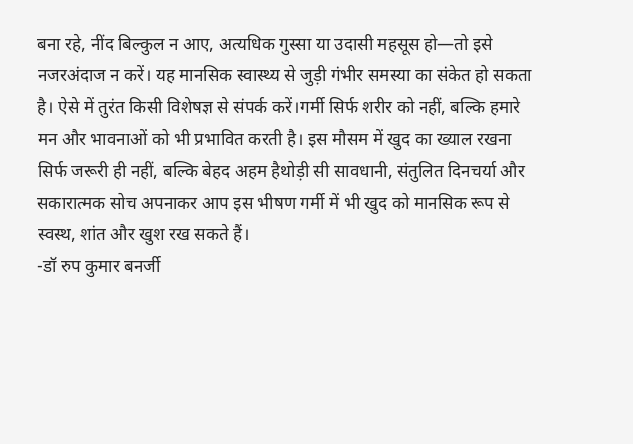बना रहे, नींद बिल्कुल न आए, अत्यधिक गुस्सा या उदासी महसूस हो—तो इसे नजरअंदाज न करें। यह मानसिक स्वास्थ्य से जुड़ी गंभीर समस्या का संकेत हो सकता है। ऐसे में तुरंत किसी विशेषज्ञ से संपर्क करें।गर्मी सिर्फ शरीर को नहीं, बल्कि हमारे मन और भावनाओं को भी प्रभावित करती है। इस मौसम में खुद का ख्याल रखना सिर्फ जरूरी ही नहीं, बल्कि बेहद अहम हैथोड़ी सी सावधानी, संतुलित दिनचर्या और सकारात्मक सोच अपनाकर आप इस भीषण गर्मी में भी खुद को मानसिक रूप से स्वस्थ, शांत और खुश रख सकते हैं।
-डॉ रुप कुमार बनर्जी